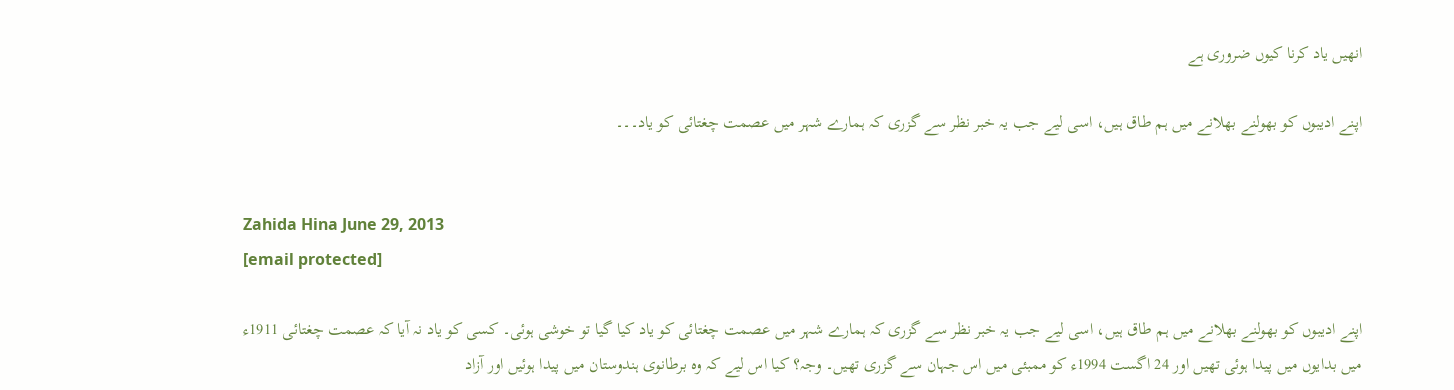انھیں یاد کرنا کیوں ضروری ہے

اپنے ادیبوں کو بھولنے بھلانے میں ہم طاق ہیں، اسی لیے جب یہ خبر نظر سے گزری کہ ہمارے شہر میں عصمت چغتائی کو یاد۔۔۔


Zahida Hina June 29, 2013
[email protected]

اپنے ادیبوں کو بھولنے بھلانے میں ہم طاق ہیں، اسی لیے جب یہ خبر نظر سے گزری کہ ہمارے شہر میں عصمت چغتائی کو یاد کیا گیا تو خوشی ہوئی۔ کسی کو یاد نہ آیا کہ عصمت چغتائی 1911ء میں بدایوں میں پیدا ہوئی تھیں اور 24 اگست 1994ء کو ممبئی میں اس جہان سے گزری تھیں۔ وجہ؟ کیا اس لیے کہ وہ برطانوی ہندوستان میں پیدا ہوئیں اور آزاد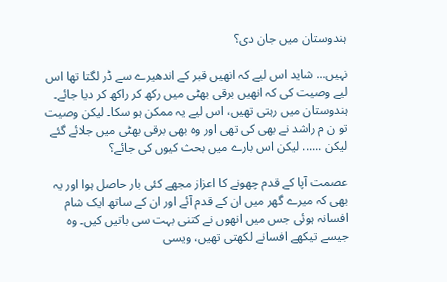ہندوستان میں جان دی؟

نہیں... شاید اس لیے کہ انھیں قبر کے اندھیرے سے ڈر لگتا تھا اس لیے وصیت کی کہ انھیں برقی بھٹی میں رکھ کر راکھ کر دیا جائے۔ ہندوستان میں رہتی تھیں، اس لیے یہ ممکن ہو سکا۔ لیکن وصیت تو ن م راشد نے بھی کی تھی اور وہ بھی برقی بھٹی میں جلائے گئے لیکن ...... لیکن اس بارے میں بحث کیوں کی جائے؟

عصمت آپا کے قدم چھونے کا اعزاز مجھے کئی بار حاصل ہوا اور یہ بھی کہ میرے گھر میں ان کے قدم آئے اور ان کے ساتھ ایک شام افسانہ ہوئی جس میں انھوں نے کتنی بہت سی باتیں کیں۔ وہ جیسے تیکھے افسانے لکھتی تھیں، ویسی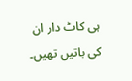ہی کاٹ دار ان کی باتیں تھیں۔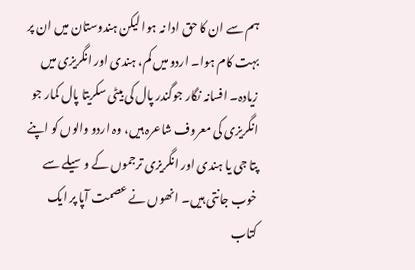ہم سے ان کا حق ادا نہ ہوا لیکن ہندوستان میں ان پر بہت کام ہوا۔ اردو میں کم، ہندی اور انگریزی میں زیادہ۔ افسانہ نگار جوگندر پال کی بیٹی سکریتا پال کمار جو انگریزی کی معروف شاعرہ ہیں، وہ اردو والوں کو اپنے پتا جی یا ہندی اور انگریزی ترجموں کے وسیلے سے خوب جانتی ہیں۔ انھوں نے عصمت آپا پر ایک کتاب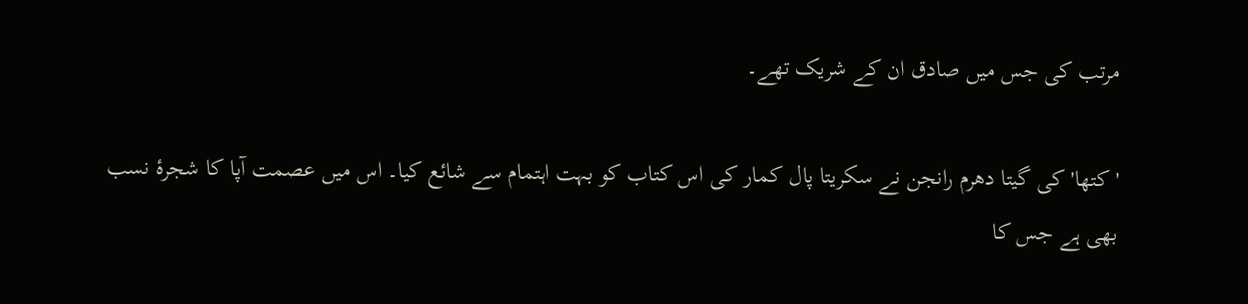مرتب کی جس میں صادق ان کے شریک تھے۔

'کتھا' کی گیتا دھرم رانجن نے سکریتا پال کمار کی اس کتاب کو بہت اہتمام سے شائع کیا۔ اس میں عصمت آپا کا شجرۂ نسب بھی ہے جس کا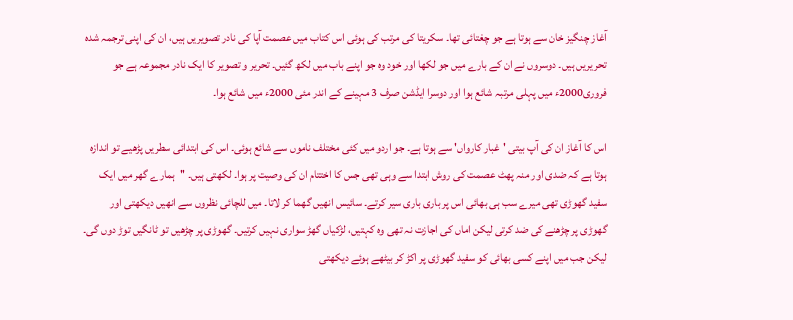آغاز چنگیز خان سے ہوتا ہے جو چغتائی تھا۔ سکریتا کی مرتب کی ہوئی اس کتاب میں عصمت آپا کی نادر تصویریں ہیں، ان کی اپنی ترجمہ شدہ تحریریں ہیں۔ دوسروں نے ان کے بارے میں جو لکھا اور خود وہ جو اپنے باب میں لکھ گئیں۔ تحریر و تصویر کا ایک نادر مجموعہ ہے جو فروری2000ء میں پہلی مرتبہ شائع ہوا اور دوسرا ایڈشن صرف 3 مہینے کے اندر مئی 2000ء میں شائع ہوا۔

اس کا آغاز ان کی آپ بیتی 'غبار کارواں' سے ہوتا ہے۔ جو اردو میں کئی مختلف ناموں سے شائع ہوئی۔ اس کی ابتدائی سطریں پڑھیے تو اندازہ ہوتا ہے کہ ضدی اور منہ پھٹ عصمت کی روش ابتدا سے وہی تھی جس کا اختتام ان کی وصیت پر ہوا۔ لکھتی ہیں۔ ''ہمارے گھر میں ایک سفید گھوڑی تھی میرے سب ہی بھائی اس پر باری باری سیر کرتے۔ سائیس انھیں گھما کر لاتا۔ میں للچائی نظروں سے انھیں دیکھتی اور گھوڑی پر چڑھنے کی ضد کرتی لیکن اماں کی اجازت نہ تھی وہ کہتیں، لڑکیاں گھڑ سواری نہیں کرتیں۔ گھوڑی پر چڑھیں تو ٹانگیں توڑ دوں گی۔ لیکن جب میں اپنے کسی بھائی کو سفید گھوڑی پر اکڑ کر بیٹھے ہوئے دیکھتی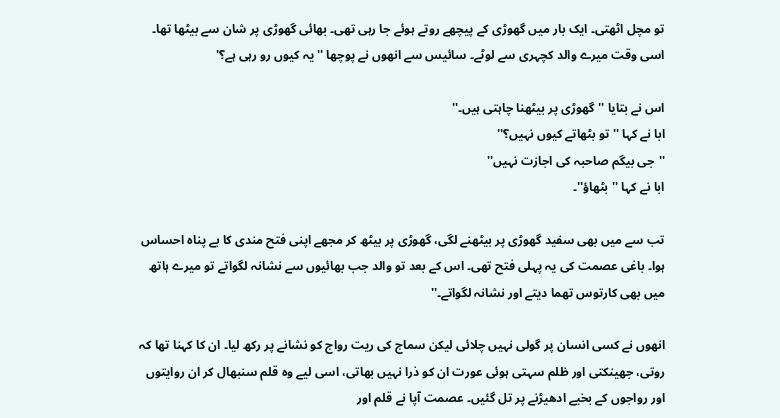تو مچل اٹھتی۔ ایک بار میں گھوڑی کے پیچھے روتے ہوئے جا رہی تھی۔ بھائی گھوڑی پر شان سے بیٹھا تھا۔ اسی وقت میرے والد کچہری سے لوٹے۔ سائیس سے انھوں نے پوچھا ''یہ کیوں رو رہی ہے؟'

اس نے بتایا ''گھوڑی پر بیٹھنا چاہتی ہیں۔''
ابا نے کہا ''تو بٹھاتے کیوں نہیں؟''
''جی بیگم صاحبہ کی اجازت نہیں''
ابا نے کہا ''بٹھاؤ''۔

تب سے میں بھی سفید گھوڑی پر بیٹھنے لگی، گھوڑی پر بیٹھ کر مجھے اپنی فتح مندی کا بے پناہ احساس ہوا۔ باغی عصمت کی یہ پہلی فتح تھی۔ اس کے بعد تو والد جب بھائیوں سے نشانہ لگواتے تو میرے ہاتھ میں بھی کارتوس تھما دیتے اور نشانہ لگواتے۔''

انھوں نے کسی انسان پر گولی نہیں چلائی لیکن سماج کی ریت رواج کو نشانے پر رکھ لیا۔ ان کا کہنا تھا کہ روتی، جھینکتی اور ظلم سہتی ہوئی عورت ان کو ذرا نہیں بھاتی، اسی لیے وہ قلم سنبھال کر ان روایتوں اور رواجوں کے بخیے ادھیڑنے پر تل گئیں۔ عصمت آپا نے قلم اور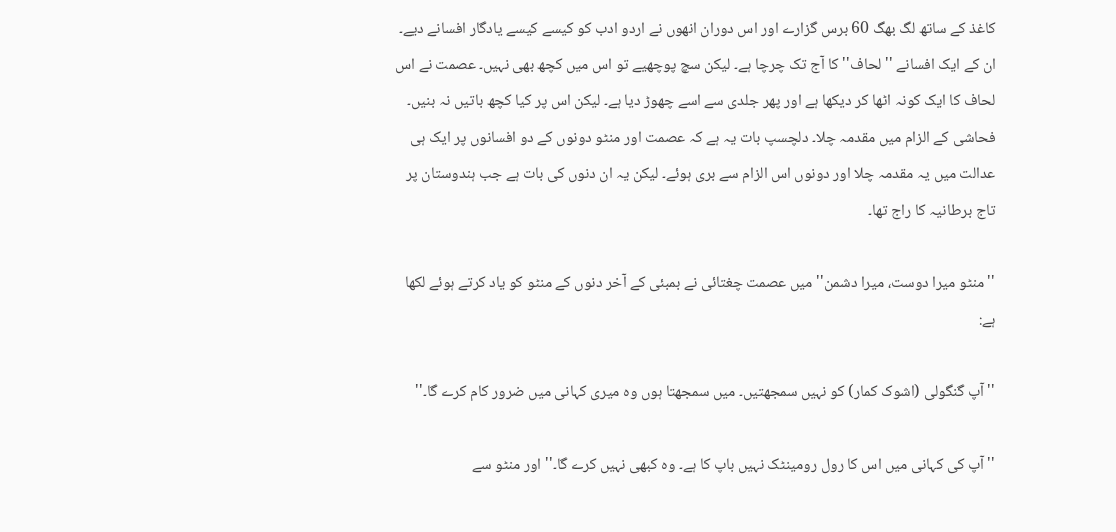کاغذ کے ساتھ لگ بھگ 60 برس گزارے اور اس دوران انھوں نے اردو ادب کو کیسے کیسے یادگار افسانے دیے۔ ان کے ایک افسانے ''لحاف'' کا آج تک چرچا ہے۔ لیکن سچ پوچھیے تو اس میں کچھ بھی نہیں۔ عصمت نے اس لحاف کا ایک کونہ اٹھا کر دیکھا ہے اور پھر جلدی سے اسے چھوڑ دیا ہے۔ لیکن اس پر کیا کچھ باتیں نہ بنیں۔ فحاشی کے الزام میں مقدمہ چلا۔ دلچسپ بات یہ ہے کہ عصمت اور منٹو دونوں کے دو افسانوں پر ایک ہی عدالت میں یہ مقدمہ چلا اور دونوں اس الزام سے بری ہوئے۔ لیکن یہ ان دنوں کی بات ہے جب ہندوستان پر تاج برطانیہ کا راج تھا۔

''منٹو میرا دوست، میرا دشمن'' میں عصمت چغتائی نے بمبئی کے آخر دنوں کے منٹو کو یاد کرتے ہوئے لکھا ہے:

''آپ گنگولی (اشوک کمار) کو نہیں سمجھتیں۔ میں سمجھتا ہوں وہ میری کہانی میں ضرور کام کرے گا۔''

''آپ کی کہانی میں اس کا رول رومینٹک نہیں باپ کا ہے۔ وہ کبھی نہیں کرے گا۔'' اور منٹو سے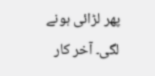پھر لڑائی ہونے لگی۔ آخر کار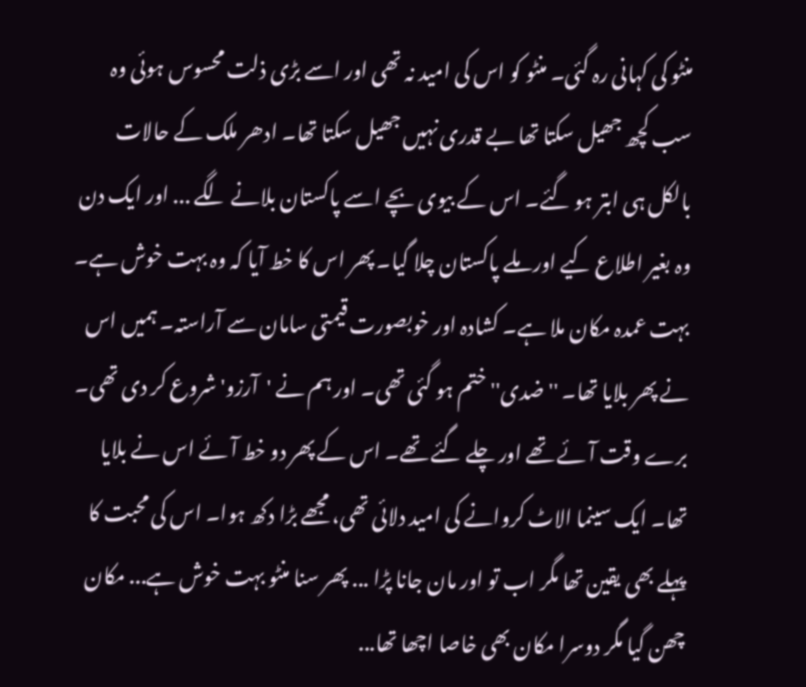منٹو کی کہانی رہ گئی۔ منٹو کو اس کی امید نہ تھی اور اسے بڑی ذلت محسوس ہوئی وہ سب کچھ جھیل سکتا تھا بے قدری نہیں جھیل سکتا تھا۔ ادھر ملک کے حالات بالکل ہی ابتر ہو گئے۔ اس کے بیوی بچے اسے پاکستان بلانے لگے ... اور ایک دن وہ بغیر اطلاع کیے اور ملے پاکستان چلا گیا۔ پھر اس کا خط آیا کہ وہ بہت خوش ہے۔ بہت عمدہ مکان ملا ہے۔ کشادہ اور خوبصورت قیمتی سامان سے آراستہ۔ ہمیں اس نے پھر بلایا تھا۔ ''ضدی'' ختم ہو گئی تھی۔ اور ہم نے 'آرزو' شروع کر دی تھی۔ برے وقت آئے تھے اور چلے گئے تھے۔ اس کے پھر دو خط آئے اس نے بلایا تھا۔ ایک سینما الاٹ کروانے کی امید دلائی تھی، مجھے بڑا دکھ ہوا۔ اس کی محبت کا پہلے بھی یقین تھا مگر اب تو اور مان جانا پڑا ... پھر سنا منٹو بہت خوش ہے... مکان چھن گیا مگر دوسرا مکان بھی خاصا اچھا تھا...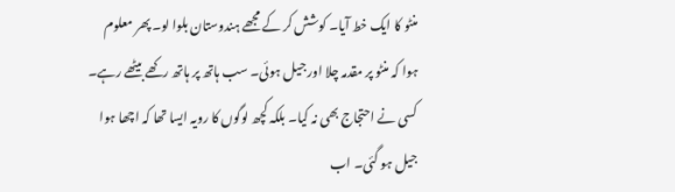منٹو کا ایک خط آیا۔ کوشش کر کے مجھے ہندوستان بلوا لو۔ پھر معلوم ہوا کہ منٹو پر مقدمہ چلا اور جیل ہوئی۔ سب ہاتھ پر ہاتھ رکھے بیٹھے رہے۔ کسی نے احتجاج بھی نہ کیا۔ بلکہ کچھ لوگوں کا رویہ ایسا تھا کہ اچھا ہوا جیل ہو گئی۔ اب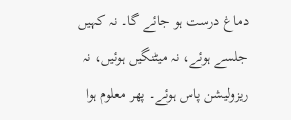دماغ درست ہو جائے گا۔ نہ کہیں جلسے ہوئے، نہ میٹنگیں ہوئیں، نہ ریزولیشن پاس ہوئے۔ پھر معلوم ہوا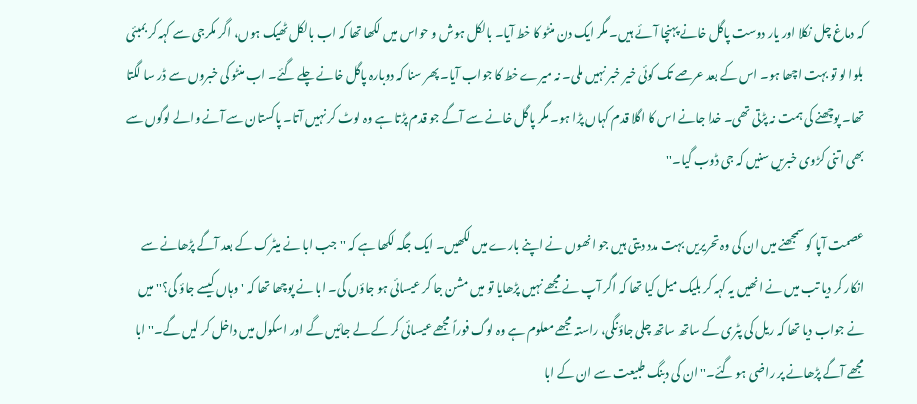کہ دماغ چل نکلا اور یار دوست پاگل خانے پہنچا آئے ہیں۔ مگر ایک دن منٹو کا خط آیا۔ بالکل ہوش و حواس میں لکھا تھا کہ اب بالکل ٹھیک ہوں، اگر مکرجی سے کہہ کر بمبئی بلوا لو تو بہت اچھا ہو۔ اس کے بعد عرصے تک کوئی خیر خبر نہیں ملی۔ نہ میرے خط کا جواب آیا۔ پھر سنا کہ دوبارہ پاگل خانے چلے گئے۔ اب منٹو کی خبروں سے ڈر سا لگتا تھا۔ پوچھنے کی ہمت نہ پڑتی تھی۔ خدا جانے اس کا اگلا قدم کہاں پڑا ہو۔ مگر پاگل خانے سے آگے جو قدم پڑتا ہے وہ لوٹ کر نہیں آتا۔ پاکستان سے آنے والے لوگوں سے بھی اتنی کڑوی خبریں سنیں کہ جی ڈوب گیا۔''

عصمت آپا کو سمجھنے میں ان کی وہ تحریریں بہت مدد دیتی ہیں جو انھوں نے اپنے بارے میں لکھیں۔ ایک جگہ لکھا ہے کہ ''جب ابا نے میٹرک کے بعد آگے پڑھانے سے انکار کر دیا تب میں نے انھیں یہ کہہ کر بلیک میل کیا تھا کہ اگر آپ نے مجھے نہیں پڑھایا تو میں مشن جا کر عیسائی ہو جاؤں گی۔ ابا نے پوچھا تھا کہ 'وہاں کیسے جاؤ گی؟'' میں نے جواب دیا تھا کہ ریل کی پٹری کے ساتھ ساتھ چلی جاؤنگی، راستہ مجھے معلوم ہے وہ لوگ فوراً مجھے عیسائی کر کے لے جائیں گے اور اسکول میں داخل کر لیں گے۔'' ابا مجھے آگے پڑھانے پر راضی ہو گئے۔'' ان کی دبنگ طبیعت سے ان کے ابا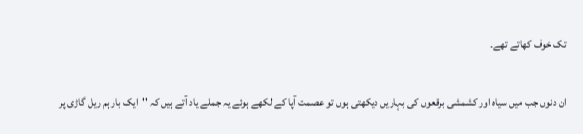تک خوف کھاتے تھے۔

ان دنوں جب میں سیاہ اور کشمشی برقعوں کی بہاریں دیکھتی ہوں تو عصمت آپا کے لکھے ہوئے یہ جملے یاد آتے ہیں کہ ''ایک بار ہم ریل گاڑی پر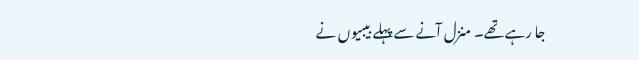جا رہے تھے۔ منزل آنے سے پہلے بیبیوں نے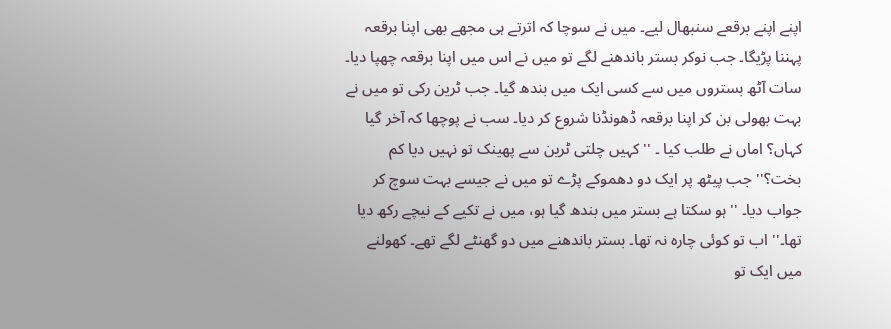اپنے اپنے برقعے سنبھال لیے۔ میں نے سوچا کہ اترتے ہی مجھے بھی اپنا برقعہ پہننا پڑیگا۔ جب نوکر بستر باندھنے لگے تو میں نے اس میں اپنا برقعہ چھپا دیا۔ سات آٹھ بستروں میں سے کسی ایک میں بندھ گیا۔ جب ٹرین رکی تو میں نے بہت بھولی بن کر اپنا برقعہ ڈھونڈنا شروع کر دیا۔ سب نے پوچھا کہ آخر گیا کہاں؟ اماں نے طلب کیا ۔ ''کہیں چلتی ٹرین سے پھینک تو نہیں دیا کم بخت؟'' جب پیٹھ پر ایک دو دھموکے پڑے تو میں نے جیسے بہت سوچ کر جواب دیا۔ ''ہو سکتا ہے بستر میں بندھ گیا ہو، میں نے تکیے کے نیچے رکھ دیا تھا۔'' اب تو کوئی چارہ نہ تھا۔ بستر باندھنے میں دو گھنٹے لگے تھے۔ کھولنے میں ایک تو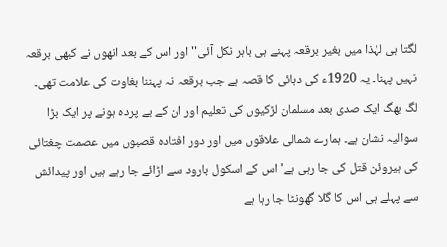لگتا ہی لہٰذا میں بغیر برقعہ پہنے ہی باہر نکل آئی'' اور اس کے بعد انھوں نے کبھی برقعہ نہیں پہنا۔ یہ 1920ء کی دہائی کا قصہ ہے جب برقعہ نہ پہننا بغاوت کی علامت تھی۔ لگ بھگ ایک صدی بعد مسلمان لڑکیوں کی تعلیم اور ان کے بے پردہ ہونے پر ایک بڑا سوالیہ نشان ہے۔ ہمارے شمالی علاقوں میں اور دور افتادہ قصبوں میں عصمت چغتائی کی ہیروئن قتل کی جا رہی ہے' اس کے اسکول بارود سے اڑائے جا رہے ہیں اور پیدائش سے پہلے ہی اس کا گلا گھونٹا جا رہا ہے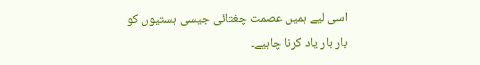اسی لیے ہمیں عصمت چغتائی جیسی ہستیوں کو بار بار یاد کرنا چاہیے۔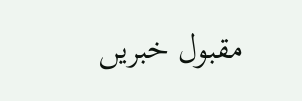مقبول خبریں